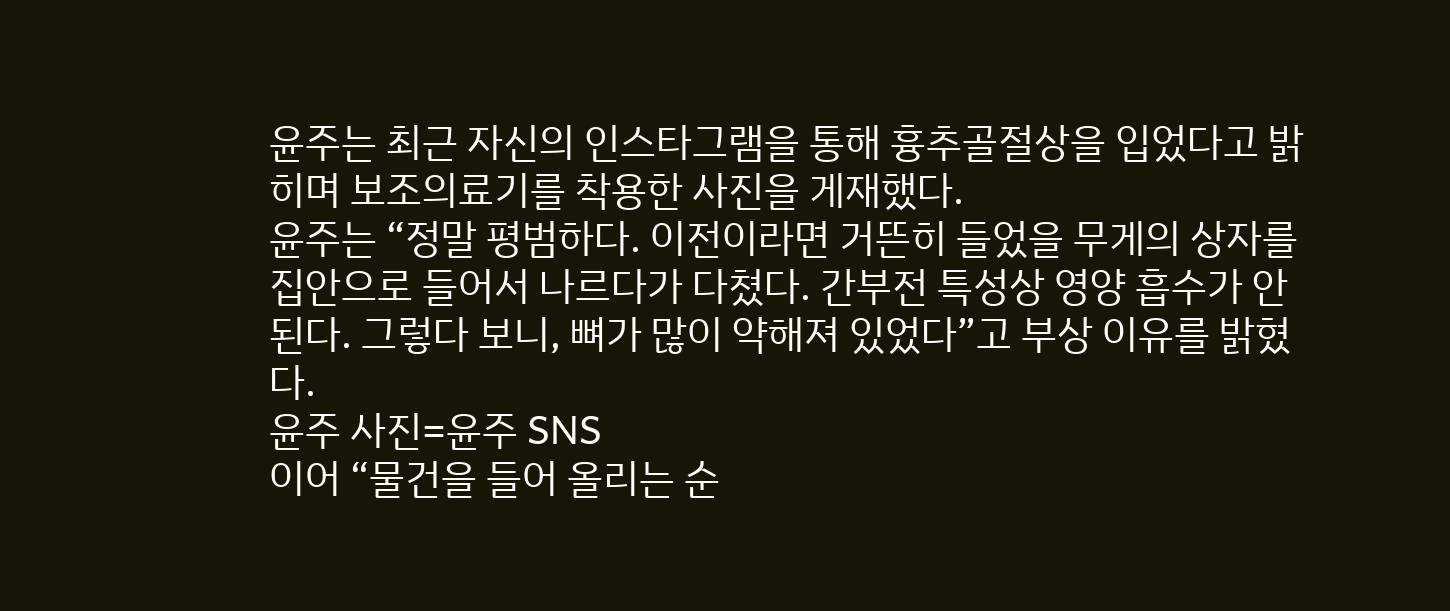윤주는 최근 자신의 인스타그램을 통해 흉추골절상을 입었다고 밝히며 보조의료기를 착용한 사진을 게재했다.
윤주는 “정말 평범하다. 이전이라면 거뜬히 들었을 무게의 상자를 집안으로 들어서 나르다가 다쳤다. 간부전 특성상 영양 흡수가 안 된다. 그렇다 보니, 뼈가 많이 약해져 있었다”고 부상 이유를 밝혔다.
윤주 사진=윤주 SNS
이어 “물건을 들어 올리는 순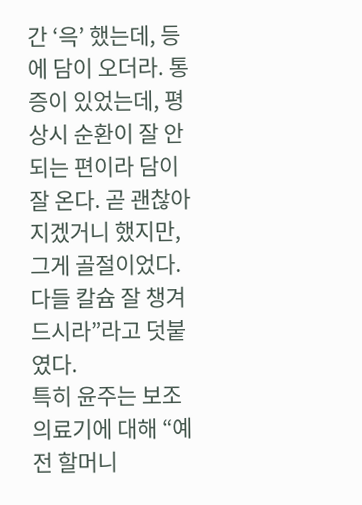간 ‘윽’ 했는데, 등에 담이 오더라. 통증이 있었는데, 평상시 순환이 잘 안 되는 편이라 담이 잘 온다. 곧 괜찮아지겠거니 했지만, 그게 골절이었다. 다들 칼슘 잘 챙겨 드시라”라고 덧붙였다.
특히 윤주는 보조의료기에 대해 “예전 할머니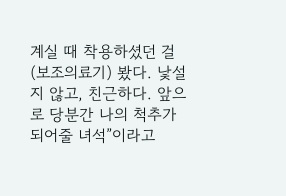계실 때 착용하셨던 걸(보조의료기) 봤다. 낯설지 않고, 친근하다. 앞으로 당분간 나의 척추가 되어줄 녀석”이라고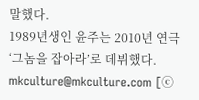말했다.
1989년생인 윤주는 2010년 연극 ‘그놈을 잡아라’로 데뷔했다. mkculture@mkculture.com [ⓒ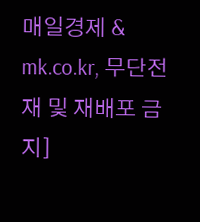매일경제 & mk.co.kr, 무단전재 및 재배포 금지]